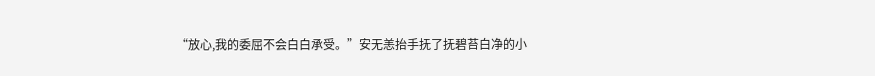“放心,我的委屈不会白白承受。”安无恙抬手抚了抚碧苔白净的小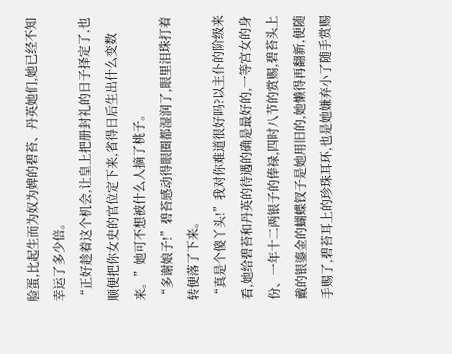脸蛋,比起生而为奴为婢的碧苔、丹英她们,她已经不知幸运了多少倍。
“正好趁着这个机会,让皇上把册封礼的日子择定了,也顺便把你女史的官位定下来,省得日后生出什么变数来。”她可不想被什么人摘了桃子。
“多谢娘子!”碧苔感动得眼圈都湿润了,眼里泪珠打着转便落了下来。
“真是个傻丫头!”我对你难道很好吗?以主仆的阶级来看,她给碧苔和丹英的待遇的确是最好的,一等宫女的身份、一年十二两银子的俸禄,四时八节的赏赐,碧苔头上戴的银鎏金的蝴蝶钗子是她用旧的,她懒得再翻新,便随手赐了,碧苔耳上的珍珠耳环,也是她嫌弃小了随手赏赐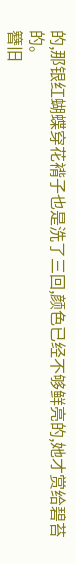的,那银红蝴蝶穿花褙子也是洗了三回,颜色已经不够鲜亮的,她才赏给碧苔的。
簪旧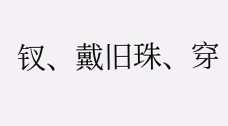钗、戴旧珠、穿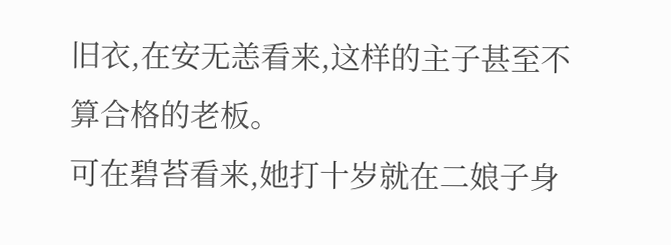旧衣,在安无恙看来,这样的主子甚至不算合格的老板。
可在碧苔看来,她打十岁就在二娘子身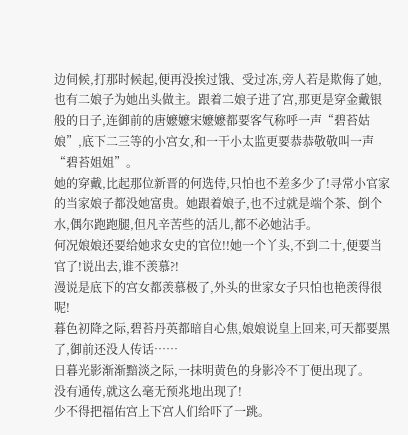边伺候,打那时候起,便再没挨过饿、受过冻,旁人若是欺侮了她,也有二娘子为她出头做主。跟着二娘子进了宫,那更是穿金戴银般的日子,连御前的唐嬷嬷宋嬷嬷都要客气称呼一声“碧苔姑娘”,底下二三等的小宫女,和一干小太监更要恭恭敬敬叫一声“碧苔姐姐”。
她的穿戴,比起那位新晋的何选侍,只怕也不差多少了!寻常小官家的当家娘子都没她富贵。她跟着娘子,也不过就是端个茶、倒个水,偶尔跑跑腿,但凡辛苦些的活儿,都不必她沾手。
何况娘娘还要给她求女史的官位!!她一个丫头,不到二十,便要当官了!说出去,谁不羡慕?!
漫说是底下的宫女都羡慕极了,外头的世家女子只怕也艳羡得很呢!
暮色初降之际,碧苔丹英都暗自心焦,娘娘说皇上回来,可天都要黑了,御前还没人传话……
日暮光影渐渐黯淡之际,一抹明黄色的身影冷不丁便出现了。
没有通传,就这么毫无预兆地出现了!
少不得把福佑宫上下宫人们给吓了一跳。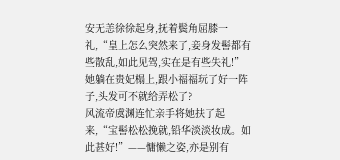安无恙徐徐起身,抚着鬓角屈膝一礼,“皇上怎么突然来了,妾身发髻都有些散乱,如此见驾,实在是有些失礼!”
她躺在贵妃榻上,跟小福福玩了好一阵子,头发可不就给弄松了?
风流帝虞渊连忙亲手将她扶了起来,“宝髻松松挽就,铅华淡淡妆成。如此甚好!”——慵懒之姿,亦是别有